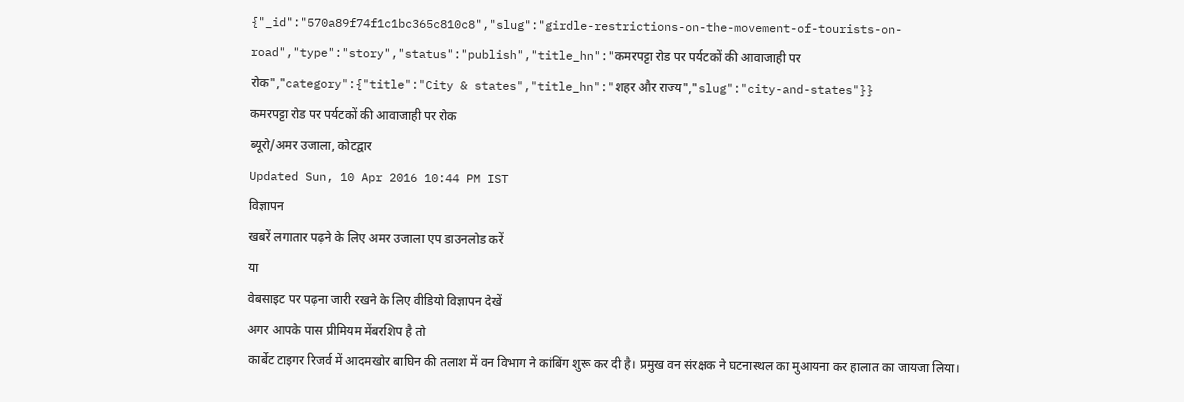{"_id":"570a89f74f1c1bc365c810c8","slug":"girdle-restrictions-on-the-movement-of-tourists-on-road","type":"story","status":"publish","title_hn":"कमरपट्टा रोड पर पर्यटकों की आवाजाही पर रोक","category":{"title":"City & states","title_hn":"शहर और राज्य","slug":"city-and-states"}}
कमरपट्टा रोड पर पर्यटकों की आवाजाही पर रोक
ब्यूरो/अमर उजाला, कोटद्वार
Updated Sun, 10 Apr 2016 10:44 PM IST
विज्ञापन
खबरें लगातार पढ़ने के लिए अमर उजाला एप डाउनलोड करें
या
वेबसाइट पर पढ़ना जारी रखने के लिए वीडियो विज्ञापन देखें
अगर आपके पास प्रीमियम मेंबरशिप है तो
कार्बेट टाइगर रिजर्व में आदमखोर बाघिन की तलाश में वन विभाग ने कांबिंग शुरू कर दी है। प्रमुख वन संरक्षक ने घटनास्थल का मुआयना कर हालात का जायजा लिया।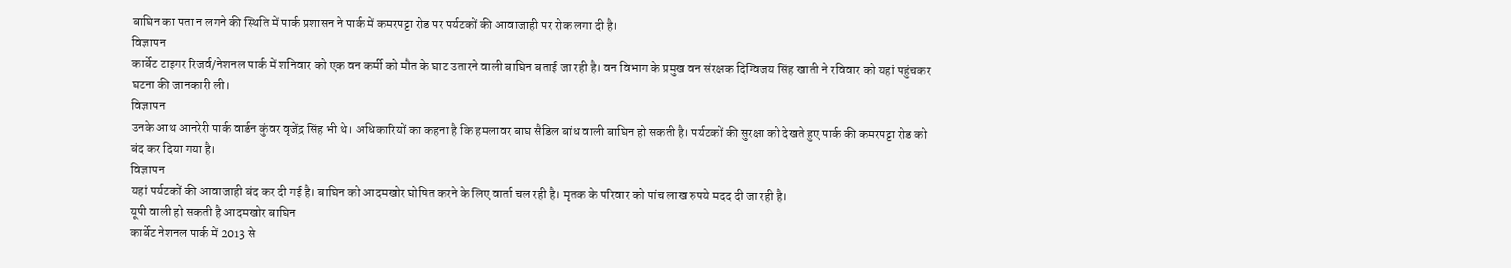बाघिन का पता न लगने की स्थिति में पार्क प्रशासन ने पार्क में कमरपट्टा रोड पर पर्यटकों की आवाजाही पर रोक लगा दी है।
विज्ञापन
कार्बेट टाइगर रिजर्व/नेशनल पार्क में शनिवार को एक वन कर्मी को मौत के घाट उतारने वाली बाघिन बताई जा रही है। वन विभाग के प्रमुख वन संरक्षक दिग्विजय सिंह खाती ने रविवार को यहां पहुंचकर घटना की जानकारी ली।
विज्ञापन
उनके आथ आनरेरी पार्क वार्डन कुंवर वृजेंद्र सिंह भी थे। अधिकारियों का कहना है कि हमलावर बाघ सैडिल बांध वाली बाघिन हो सकती है। पर्यटकों की सुरक्षा को देखते हुए पार्क की कमरपट्टा रोड को बंद कर दिया गया है।
विज्ञापन
यहां पर्यटकों की आवाजाही बंद कर दी गई है। बाघिन को आदमखोर घोषित करने के लिए वार्ता चल रही है। मृतक के परिवार को पांच लाख रुपये मदद दी जा रही है।
यूपी वाली हो सकती है आदमखोर बाघिन
कार्बेट नेशनल पार्क में 2013 से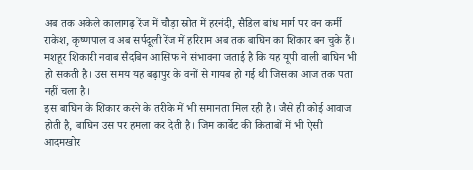अब तक अकेले कालागढ़ रेंज में चौड़ा स्रोत में हरनंदी, सैडिल बांध मार्ग पर वन कर्मी राकेश, कृष्णपाल व अब सर्पदूली रेंज में हरिराम अब तक बाघिन का शिकार बन चुके हैं।
मशहूर शिकारी नवाब सैदबिन आसिफ ने संभावना जताई है कि यह यूपी वाली बाघिन भी हो सकती है। उस समय यह बढ़ापुर के वनों से गायब हो गई थी जिसका आज तक पता नहीं चला है।
इस बाघिन के शिकार करने के तरीके में भी समानता मिल रही है। जैसे ही कोई आवाज होती है, बाघिन उस पर हमला कर देती है। जिम कार्बेट की किताबों में भी ऐसी आदमखोर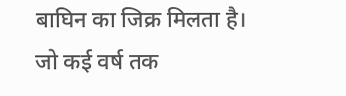बाघिन का जिक्र मिलता है। जो कई वर्ष तक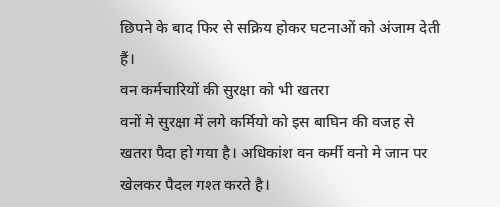छिपने के बाद फिर से सक्रिय होकर घटनाओं को अंजाम देती हैं।
वन कर्मचारियों की सुरक्षा को भी खतरा
वनों मे सुरक्षा में लगे कर्मियो को इस बाघिन की वजह से खतरा पैदा हो गया है। अधिकांश वन कर्मी वनो मे जान पर खेलकर पैदल गश्त करते है।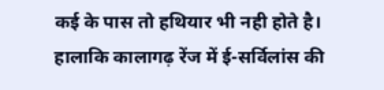कई के पास तो हथियार भी नही होते है।
हालाकि कालागढ़ रेंज में ई-सर्विलांस की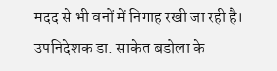मदद से भी वनों में निगाह रखी जा रही है। उपनिदेशक डा. साकेत बडोला के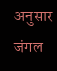अनुसार जंगल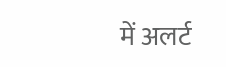में अलर्ट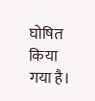घोषित किया गया है।